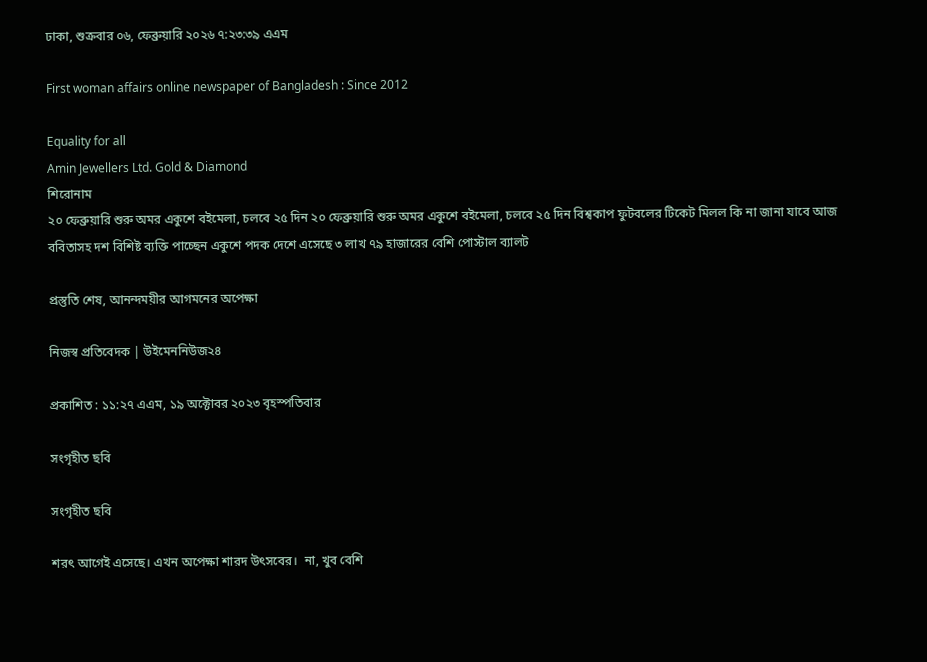ঢাকা, শুক্রবার ০৬, ফেব্রুয়ারি ২০২৬ ৭:২৩:৩৯ এএম

First woman affairs online newspaper of Bangladesh : Since 2012

Equality for all
Amin Jewellers Ltd. Gold & Diamond
শিরোনাম
২০ ফেব্রুয়ারি শুরু অমর একুশে বইমেলা, চলবে ২৫ দিন ২০ ফেব্রুয়ারি শুরু অমর একুশে বইমেলা, চলবে ২৫ দিন বিশ্বকাপ ফুটবলের টিকেট মিলল কি না জানা যাবে আজ ববিতাসহ দশ বিশিষ্ট ব্যক্তি পাচ্ছেন একুশে পদক দেশে এসেছে ৩ লাখ ৭৯ হাজারের বেশি পোস্টাল ব্যালট

প্রস্তুতি শেষ, আনন্দময়ীর আগমনের অপেক্ষা

নিজস্ব প্রতিবেদক | উইমেননিউজ২৪

প্রকাশিত : ১১:২৭ এএম, ১৯ অক্টোবর ২০২৩ বৃহস্পতিবার

সংগৃহীত ছবি

সংগৃহীত ছবি

শরৎ আগেই এসেছে। এখন অপেক্ষা শারদ উৎসবের।  না, খুব বেশি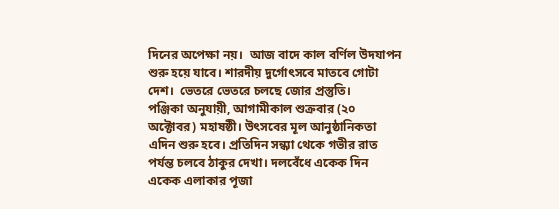দিনের অপেক্ষা নয়।  আজ বাদে কাল বর্ণিল উদযাপন শুরু হয়ে যাবে। শারদীয় দুর্গোৎসবে মাতবে গোটা দেশ।  ভেতরে ভেতরে চলছে জোর প্রস্তুতি।
পঞ্জিকা অনুযায়ী, আগামীকাল শুক্রবার (২০ অক্টোবর) মহাষষ্ঠী। উৎসবের মূল আনুষ্ঠানিকতা এদিন শুরু হবে। প্রতিদিন সন্ধ্যা থেকে গভীর রাত পর্যন্ত চলবে ঠাকুর দেখা। দলবেঁধে একেক দিন একেক এলাকার পূজা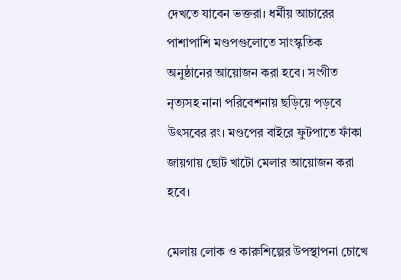দেখতে যাবেন ভক্তরা। ধর্মীয় আচারের পাশাপাশি মণ্ডপগুলোতে সাংস্কৃতিক অনুষ্ঠানের আয়োজন করা হবে। সংগীত নৃত্যসহ নানা পরিবেশনায় ছড়িয়ে পড়বে উৎসবের রং। মণ্ডপের বাইরে ফুটপাতে ফাঁকা জায়গায় ছোট খাটো মেলার আয়োজন করা হবে।

মেলায় লোক ও কারুশিল্পের উপস্থাপনা চোখে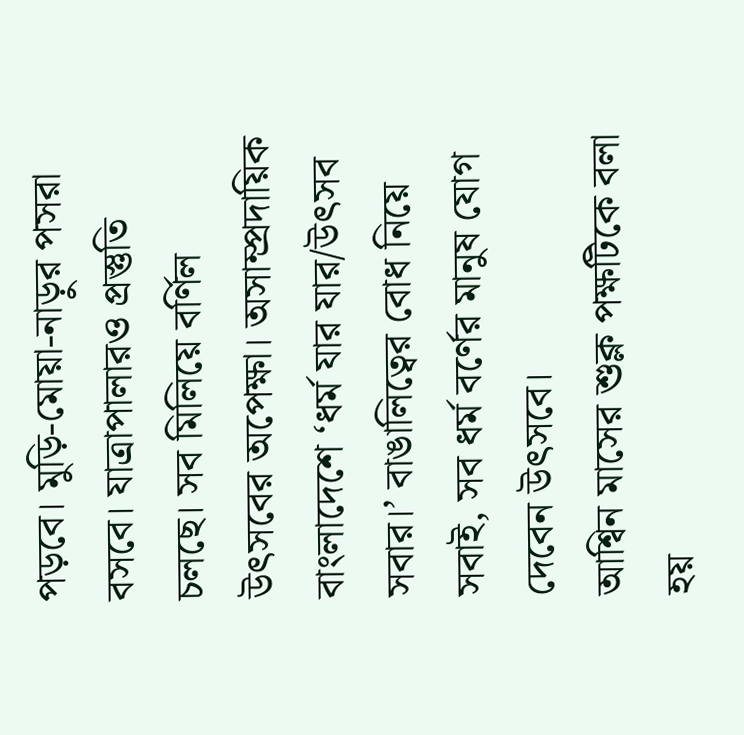পড়বে। মুড়ি-মোয়া-নাড়ুর পসরা বসবে। যাত্রাপালারও প্রস্তুতি চলছে। সব মিলিয়ে বর্ণিল উৎসবের অপেক্ষা। অসাম্প্রদায়িক বাংলাদেশে ‘ধর্ম যার যার/উৎসব সবার।’ বাঙালিত্বের বোধ নিয়ে সবাই, সব ধর্ম বর্ণের মানুষ যোগ দেবেন উৎসবে।
আশ্বিন মাসের শুক্ল পক্ষটিকে বলা হয়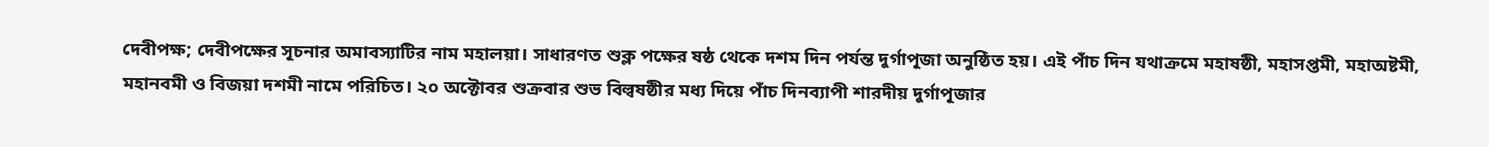দেবীপক্ষ; দেবীপক্ষের সূচনার অমাবস্যাটির নাম মহালয়া। সাধারণত শুক্ল পক্ষের ষষ্ঠ থেকে দশম দিন পর্যন্ত দুর্গাপূজা অনুষ্ঠিত হয়। এই পাঁচ দিন যথাক্রমে মহাষষ্ঠী, মহাসপ্তমী, মহাঅষ্টমী, মহানবমী ও বিজয়া দশমী নামে পরিচিত। ২০ অক্টোবর শুক্রবার শুভ বিল্বষষ্ঠীর মধ্য দিয়ে পাঁচ দিনব্যাপী শারদীয় দুর্গাপূজার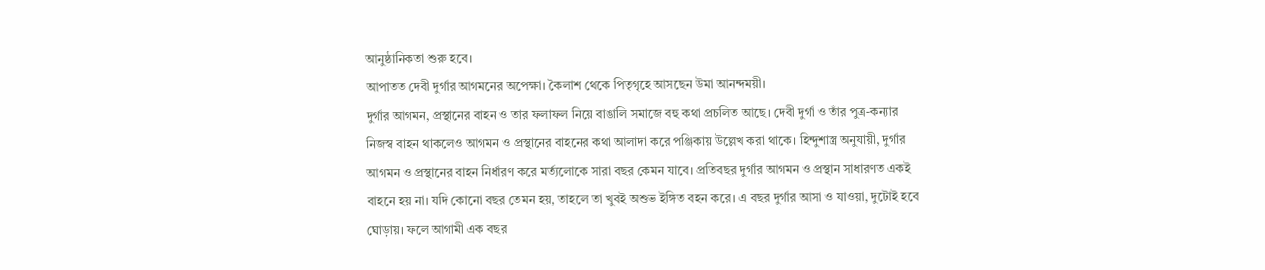আনুষ্ঠানিকতা শুরু হবে।
আপাতত দেবী দুর্গার আগমনের অপেক্ষা। কৈলাশ থেকে পিতৃগৃহে আসছেন উমা আনন্দময়ী।
দুর্গার আগমন, প্রস্থানের বাহন ও তার ফলাফল নিয়ে বাঙালি সমাজে বহু কথা প্রচলিত আছে। দেবী দুর্গা ও তাঁর পুত্র-কন্যার নিজস্ব বাহন থাকলেও আগমন ও প্রস্থানের বাহনের কথা আলাদা করে পঞ্জিকায় উল্লেখ করা থাকে। হিন্দুশাস্ত্র অনুযায়ী, দুর্গার আগমন ও প্রস্থানের বাহন নির্ধারণ করে মর্ত্যলোকে সারা বছর কেমন যাবে। প্রতিবছর দুর্গার আগমন ও প্রস্থান সাধারণত একই বাহনে হয় না। যদি কোনো বছর তেমন হয়‚ তাহলে তা খুবই অশুভ ইঙ্গিত বহন করে। এ বছর দুর্গার আসা ও যাওয়া, দুটোই হবে ঘোড়ায়। ফলে আগামী এক বছর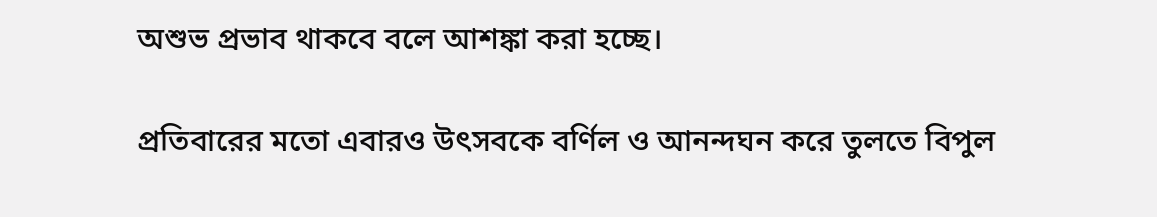অশুভ প্রভাব থাকবে বলে আশঙ্কা করা হচ্ছে।

প্রতিবারের মতো এবারও উৎসবকে বর্ণিল ও আনন্দঘন করে তুলতে বিপুল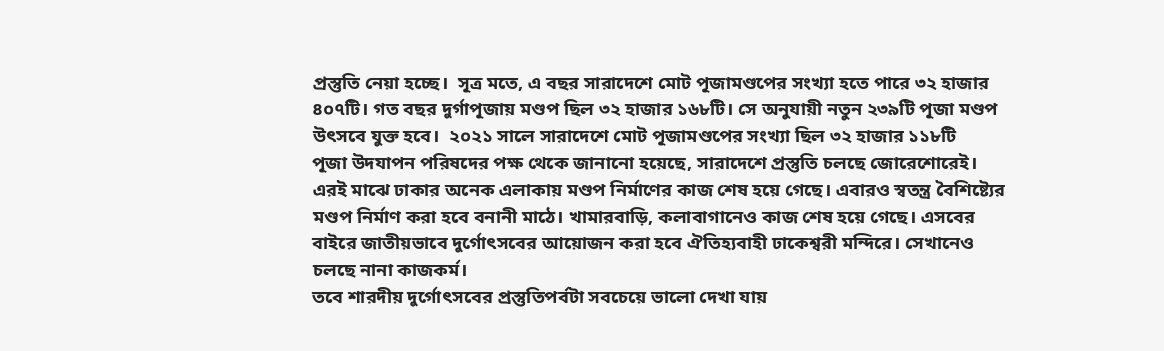প্রস্তুতি নেয়া হচ্ছে।  সূত্র মতে, এ বছর সারাদেশে মোট পূজামণ্ডপের সংখ্যা হতে পারে ৩২ হাজার ৪০৭টি। গত বছর দুর্গাপূজায় মণ্ডপ ছিল ৩২ হাজার ১৬৮টি। সে অনুযায়ী নতুন ২৩৯টি পূজা মণ্ডপ উৎসবে যুক্ত হবে।  ২০২১ সালে সারাদেশে মোট পূজামণ্ডপের সংখ্যা ছিল ৩২ হাজার ১১৮টি
পূজা উদযাপন পরিষদের পক্ষ থেকে জানানো হয়েছে, সারাদেশে প্রস্তুতি চলছে জোরেশোরেই। এরই মাঝে ঢাকার অনেক এলাকায় মণ্ডপ নির্মাণের কাজ শেষ হয়ে গেছে। এবারও স্বতন্ত্র বৈশিষ্ট্যের মণ্ডপ নির্মাণ করা হবে বনানী মাঠে। খামারবাড়ি, কলাবাগানেও কাজ শেষ হয়ে গেছে। এসবের বাইরে জাতীয়ভাবে দুর্গোৎসবের আয়োজন করা হবে ঐতিহ্যবাহী ঢাকেশ্বরী মন্দিরে। সেখানেও  চলছে নানা কাজকর্ম।
তবে শারদীয় দুর্গোৎসবের প্রস্তুতিপর্বটা সবচেয়ে ভালো দেখা যায়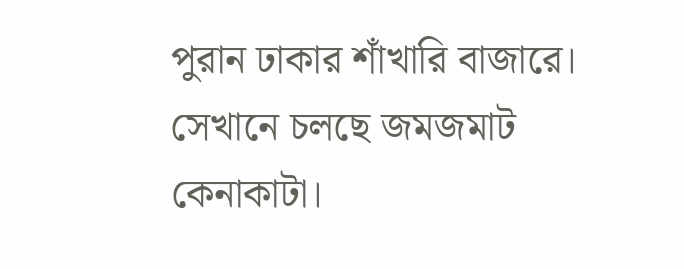পুরান ঢাকার শাঁখারি বাজারে। সেখানে চলছে জমজমাট কেনাকাটা।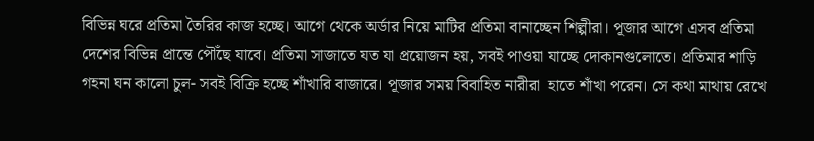বিভিন্ন ঘরে প্রতিমা তৈরির কাজ হচ্ছে। আগে থেকে অর্ডার নিয়ে মাটির প্রতিমা বানাচ্ছেন শিল্পীরা। পূজার আগে এসব প্রতিমা দেশের বিভিন্ন প্রান্তে পৌঁছে যাবে। প্রতিমা সাজাতে যত যা প্রয়োজন হয়, সবই পাওয়া যাচ্ছে দোকানগুলোতে। প্রতিমার শাড়ি গহনা ঘন কালো চুল- সবই বিক্রি হচ্ছে শাঁখারি বাজারে। পূজার সময় বিবাহিত নারীরা  হাতে শাঁখা পরেন। সে কথা মাথায় রেখে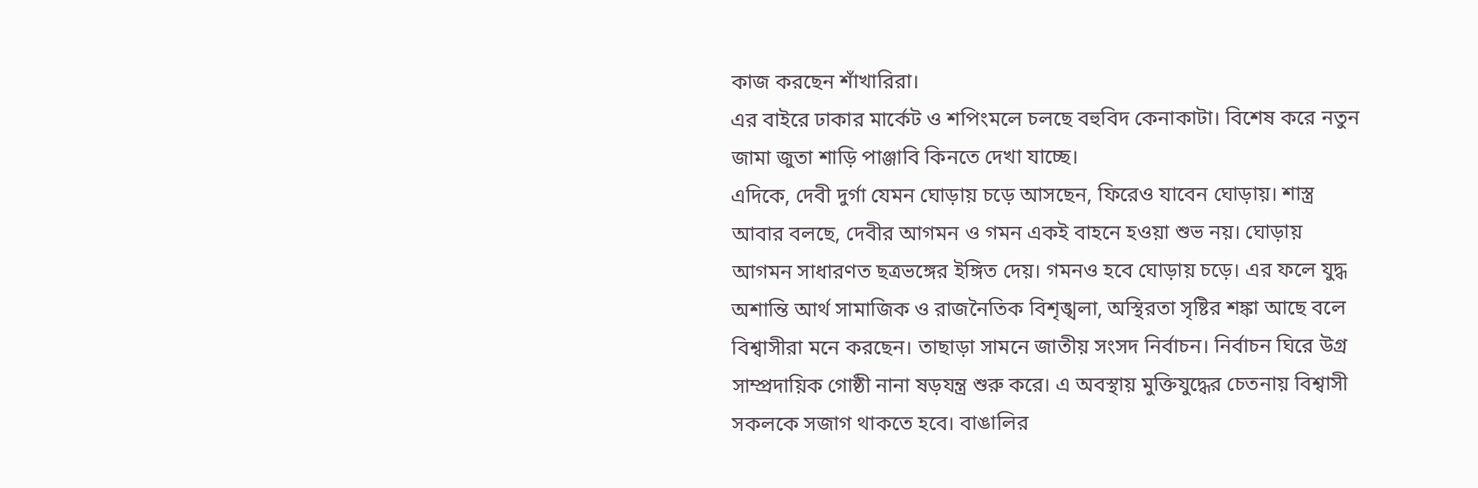কাজ করছেন শাঁখারিরা।
এর বাইরে ঢাকার মার্কেট ও শপিংমলে চলছে বহুবিদ কেনাকাটা। বিশেষ করে নতুন জামা জুতা শাড়ি পাঞ্জাবি কিনতে দেখা যাচ্ছে।
এদিকে, দেবী দুর্গা যেমন ঘোড়ায় চড়ে আসছেন, ফিরেও যাবেন ঘোড়ায়। শাস্ত্র আবার বলছে, দেবীর আগমন ও গমন একই বাহনে হওয়া শুভ নয়। ঘোড়ায় আগমন সাধারণত ছত্রভঙ্গের ইঙ্গিত দেয়। গমনও হবে ঘোড়ায় চড়ে। এর ফলে যুদ্ধ অশান্তি আর্থ সামাজিক ও রাজনৈতিক বিশৃঙ্খলা, অস্থিরতা সৃষ্টির শঙ্কা আছে বলে বিশ্বাসীরা মনে করছেন। তাছাড়া সামনে জাতীয় সংসদ নির্বাচন। নির্বাচন ঘিরে উগ্র সাম্প্রদায়িক গোষ্ঠী নানা ষড়যন্ত্র শুরু করে। এ অবস্থায় মুক্তিযুদ্ধের চেতনায় বিশ্বাসী সকলকে সজাগ থাকতে হবে। বাঙালির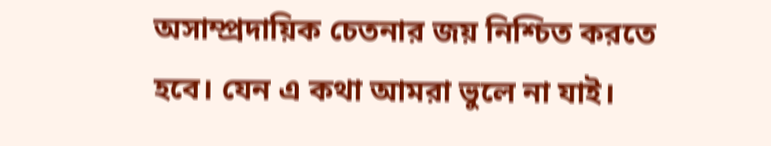অসাম্প্রদায়িক চেতনার জয় নিশ্চিত করতে হবে। যেন এ কথা আমরা ভুলে না যাই।